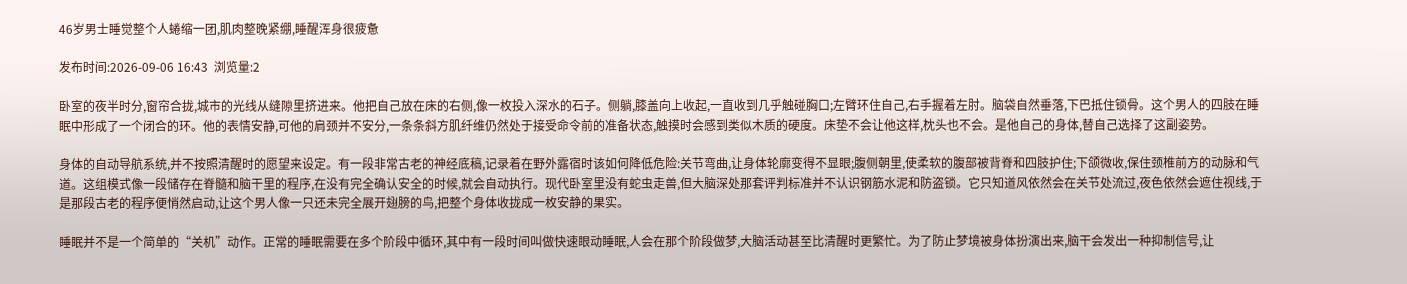46岁男士睡觉整个人蜷缩一团,肌肉整晚紧绷,睡醒浑身很疲惫

发布时间:2026-09-06 16:43  浏览量:2

卧室的夜半时分,窗帘合拢,城市的光线从缝隙里挤进来。他把自己放在床的右侧,像一枚投入深水的石子。侧躺,膝盖向上收起,一直收到几乎触碰胸口;左臂环住自己,右手握着左肘。脑袋自然垂落,下巴抵住锁骨。这个男人的四肢在睡眠中形成了一个闭合的环。他的表情安静,可他的肩颈并不安分,一条条斜方肌纤维仍然处于接受命令前的准备状态,触摸时会感到类似木质的硬度。床垫不会让他这样,枕头也不会。是他自己的身体,替自己选择了这副姿势。

身体的自动导航系统,并不按照清醒时的愿望来设定。有一段非常古老的神经底稿,记录着在野外露宿时该如何降低危险:关节弯曲,让身体轮廓变得不显眼;腹侧朝里,使柔软的腹部被背脊和四肢护住;下颌微收,保住颈椎前方的动脉和气道。这组模式像一段储存在脊髓和脑干里的程序,在没有完全确认安全的时候,就会自动执行。现代卧室里没有蛇虫走兽,但大脑深处那套评判标准并不认识钢筋水泥和防盗锁。它只知道风依然会在关节处流过,夜色依然会遮住视线,于是那段古老的程序便悄然启动,让这个男人像一只还未完全展开翅膀的鸟,把整个身体收拢成一枚安静的果实。

睡眠并不是一个简单的“关机”动作。正常的睡眠需要在多个阶段中循环,其中有一段时间叫做快速眼动睡眠,人会在那个阶段做梦,大脑活动甚至比清醒时更繁忙。为了防止梦境被身体扮演出来,脑干会发出一种抑制信号,让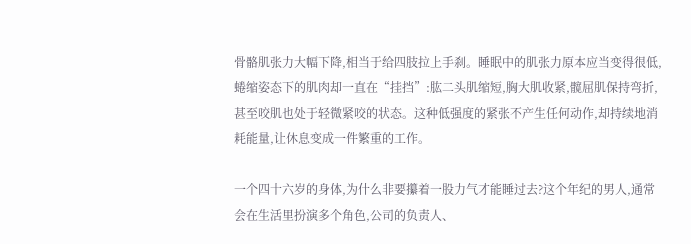骨骼肌张力大幅下降,相当于给四肢拉上手刹。睡眠中的肌张力原本应当变得很低,蜷缩姿态下的肌肉却一直在“挂挡”:肱二头肌缩短,胸大肌收紧,髋屈肌保持弯折,甚至咬肌也处于轻微紧咬的状态。这种低强度的紧张不产生任何动作,却持续地消耗能量,让休息变成一件繁重的工作。

一个四十六岁的身体,为什么非要攥着一股力气才能睡过去?这个年纪的男人,通常会在生活里扮演多个角色,公司的负责人、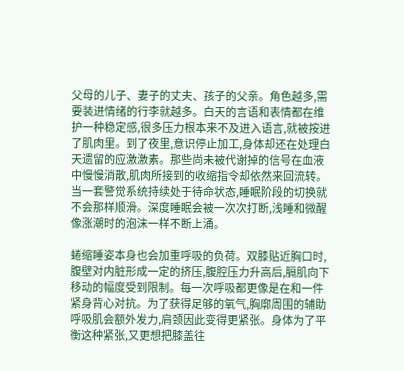父母的儿子、妻子的丈夫、孩子的父亲。角色越多,需要装进情绪的行李就越多。白天的言语和表情都在维护一种稳定感,很多压力根本来不及进入语言,就被按进了肌肉里。到了夜里,意识停止加工,身体却还在处理白天遗留的应激激素。那些尚未被代谢掉的信号在血液中慢慢消散,肌肉所接到的收缩指令却依然来回流转。当一套警觉系统持续处于待命状态,睡眠阶段的切换就不会那样顺滑。深度睡眠会被一次次打断,浅睡和微醒像涨潮时的泡沫一样不断上涌。

蜷缩睡姿本身也会加重呼吸的负荷。双膝贴近胸口时,腹壁对内脏形成一定的挤压,腹腔压力升高后,膈肌向下移动的幅度受到限制。每一次呼吸都更像是在和一件紧身背心对抗。为了获得足够的氧气,胸廓周围的辅助呼吸肌会额外发力,肩颈因此变得更紧张。身体为了平衡这种紧张,又更想把膝盖往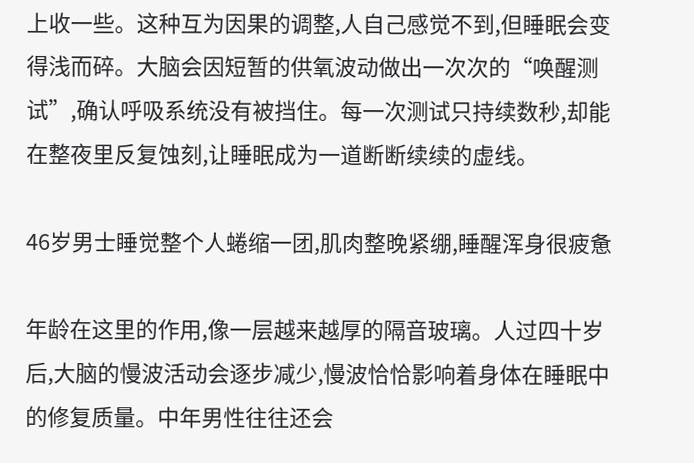上收一些。这种互为因果的调整,人自己感觉不到,但睡眠会变得浅而碎。大脑会因短暂的供氧波动做出一次次的“唤醒测试”,确认呼吸系统没有被挡住。每一次测试只持续数秒,却能在整夜里反复蚀刻,让睡眠成为一道断断续续的虚线。

46岁男士睡觉整个人蜷缩一团,肌肉整晚紧绷,睡醒浑身很疲惫

年龄在这里的作用,像一层越来越厚的隔音玻璃。人过四十岁后,大脑的慢波活动会逐步减少,慢波恰恰影响着身体在睡眠中的修复质量。中年男性往往还会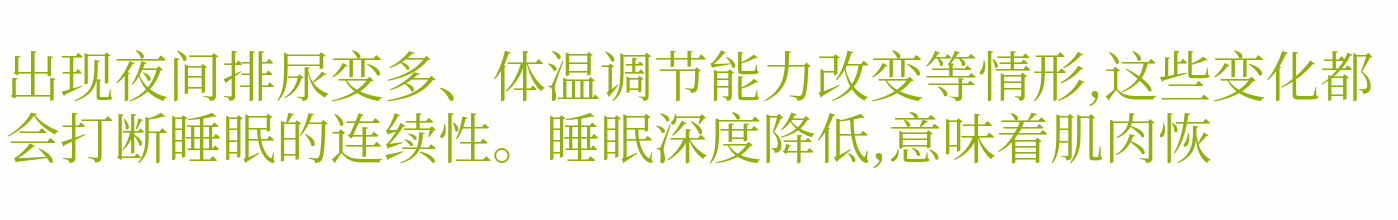出现夜间排尿变多、体温调节能力改变等情形,这些变化都会打断睡眠的连续性。睡眠深度降低,意味着肌肉恢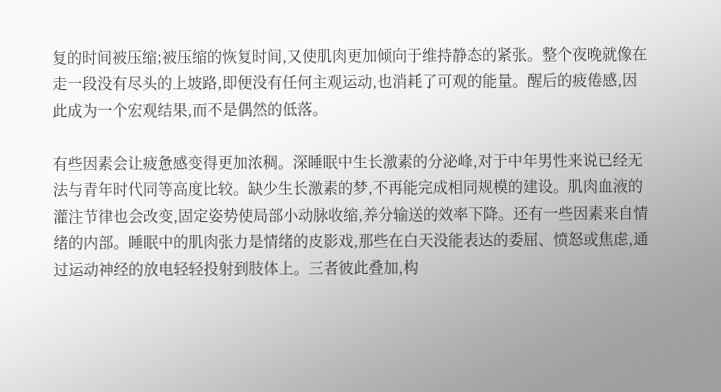复的时间被压缩;被压缩的恢复时间,又使肌肉更加倾向于维持静态的紧张。整个夜晚就像在走一段没有尽头的上坡路,即便没有任何主观运动,也消耗了可观的能量。醒后的疲倦感,因此成为一个宏观结果,而不是偶然的低落。

有些因素会让疲惫感变得更加浓稠。深睡眠中生长激素的分泌峰,对于中年男性来说已经无法与青年时代同等高度比较。缺少生长激素的梦,不再能完成相同规模的建设。肌肉血液的灌注节律也会改变,固定姿势使局部小动脉收缩,养分输送的效率下降。还有一些因素来自情绪的内部。睡眠中的肌肉张力是情绪的皮影戏,那些在白天没能表达的委屈、愤怒或焦虑,通过运动神经的放电轻轻投射到肢体上。三者彼此叠加,构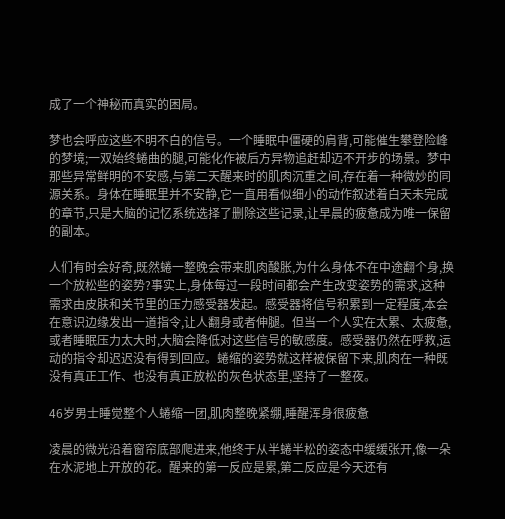成了一个神秘而真实的困局。

梦也会呼应这些不明不白的信号。一个睡眠中僵硬的肩背,可能催生攀登险峰的梦境;一双始终蜷曲的腿,可能化作被后方异物追赶却迈不开步的场景。梦中那些异常鲜明的不安感,与第二天醒来时的肌肉沉重之间,存在着一种微妙的同源关系。身体在睡眠里并不安静,它一直用看似细小的动作叙述着白天未完成的章节,只是大脑的记忆系统选择了删除这些记录,让早晨的疲惫成为唯一保留的副本。

人们有时会好奇,既然蜷一整晚会带来肌肉酸胀,为什么身体不在中途翻个身,换一个放松些的姿势?事实上,身体每过一段时间都会产生改变姿势的需求,这种需求由皮肤和关节里的压力感受器发起。感受器将信号积累到一定程度,本会在意识边缘发出一道指令,让人翻身或者伸腿。但当一个人实在太累、太疲惫,或者睡眠压力太大时,大脑会降低对这些信号的敏感度。感受器仍然在呼救,运动的指令却迟迟没有得到回应。蜷缩的姿势就这样被保留下来,肌肉在一种既没有真正工作、也没有真正放松的灰色状态里,坚持了一整夜。

46岁男士睡觉整个人蜷缩一团,肌肉整晚紧绷,睡醒浑身很疲惫

凌晨的微光沿着窗帘底部爬进来,他终于从半蜷半松的姿态中缓缓张开,像一朵在水泥地上开放的花。醒来的第一反应是累,第二反应是今天还有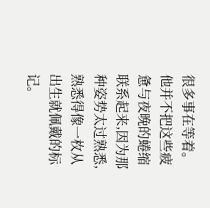很多事在等着。他并不把这些疲惫与夜晚的蜷缩联系起来,因为那种姿势太过熟悉,熟悉得像一枚从出生就佩戴的标记。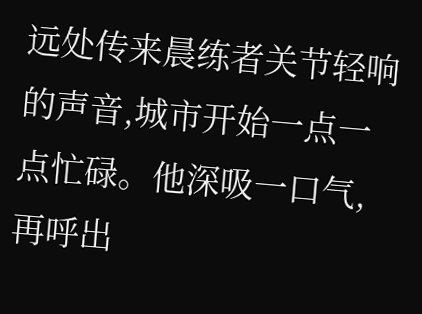远处传来晨练者关节轻响的声音,城市开始一点一点忙碌。他深吸一口气,再呼出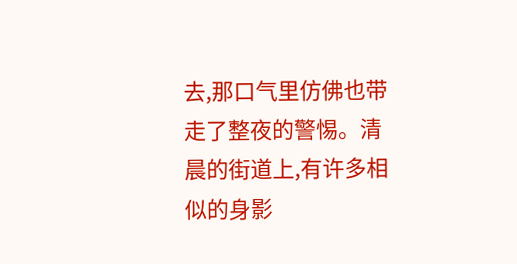去,那口气里仿佛也带走了整夜的警惕。清晨的街道上,有许多相似的身影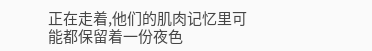正在走着,他们的肌肉记忆里可能都保留着一份夜色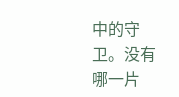中的守卫。没有哪一片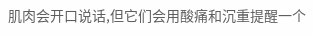肌肉会开口说话,但它们会用酸痛和沉重提醒一个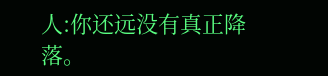人:你还远没有真正降落。